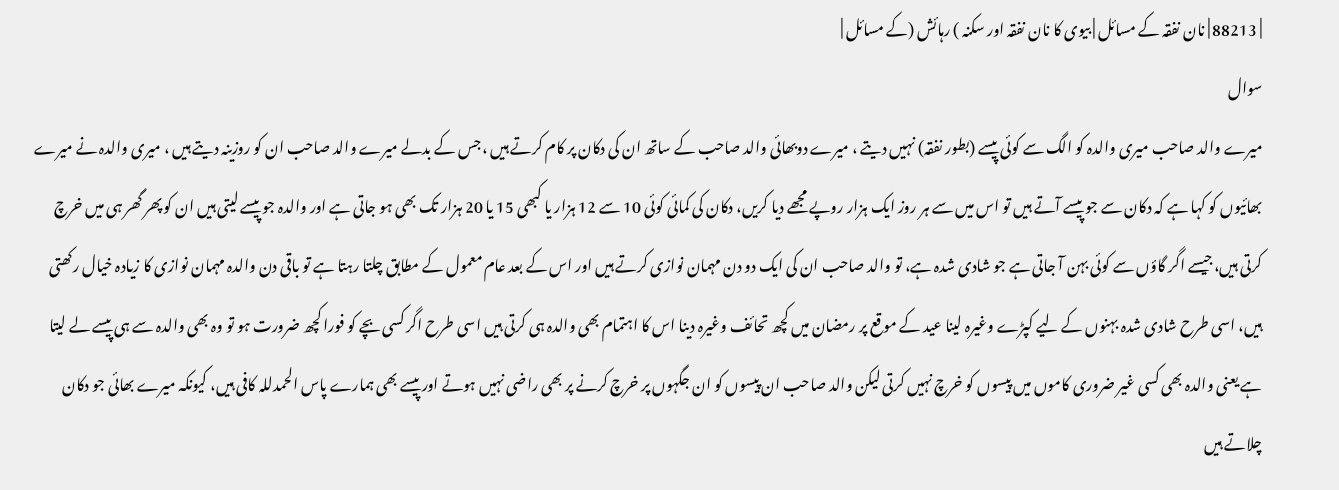| 88213 | نان نفقہ کے مسائل | بیوی کا نان نفقہ اور سکنہ ) رہائش (کے مسائل |
سوال
میرے والد صاحب میری والدہ کو الگ سے کوئی پیسے (بطور نفقہ) نہیں دیتے ، میرے دوبھائی والد صاحب کے ساتھ ان کی دکان پر کام کرتے ہیں ،جس کے بدلے میرے والد صاحب ان کو روزینہ دیتے ہیں ، میری والدہ نے میرے بھائیوں کو کہا ہے کہ دکان سے جو پیسے آتے ہیں تو اس میں سے ہر روز ایک ہزار روپے مجھے دیا کریں، دکان کی کمائی کوئی 10 سے 12 ہزار یا کبھی 15 یا 20 ہزار تک بھی ہو جاتی ہے اور والدہ جو پیسے لیتی ہیں ان کو پھر گھر ہی میں خرچ کرتی ہیں،جیسے اگر گاؤں سے کوئی بہن آ جاتی ہے جو شادی شدہ ہے، تو والد صاحب ان کی ایک دو دن مہمان نوازی کرتے ہیں اور اس کے بعد عام معمول کے مطابق چلتا رہتا ہے تو باقی دن والدہ مہمان نوازی کا زیادہ خیال رکھتی ہیں، اسی طرح شادی شدہ بہنوں کے لیے کپڑے وغیرہ لینا عید کے موقع پر رمضان میں کچھ تحائف وغیرہ دینا اس کا اہتمام بھی والدہ ہی کرتی ہیں اسی طرح اگر کسی بچے کو فورا کچھ ضرورت ہو تو وہ بھی والدہ سے ہی پیسے لے لیتا ہے یعنی والدہ بھی کسی غیر ضروری کاموں میں پیسوں کو خرچ نہیں کرتی لیکن والد صاحب ان پیسوں کو ان جگہوں پر خرچ کرنے پر بھی راضی نہیں ہوتے اور پیسے بھی ہمارے پاس الحمدللہ کافی ہیں، کیونکہ میرے بھائی جو دکان چلاتے ہیں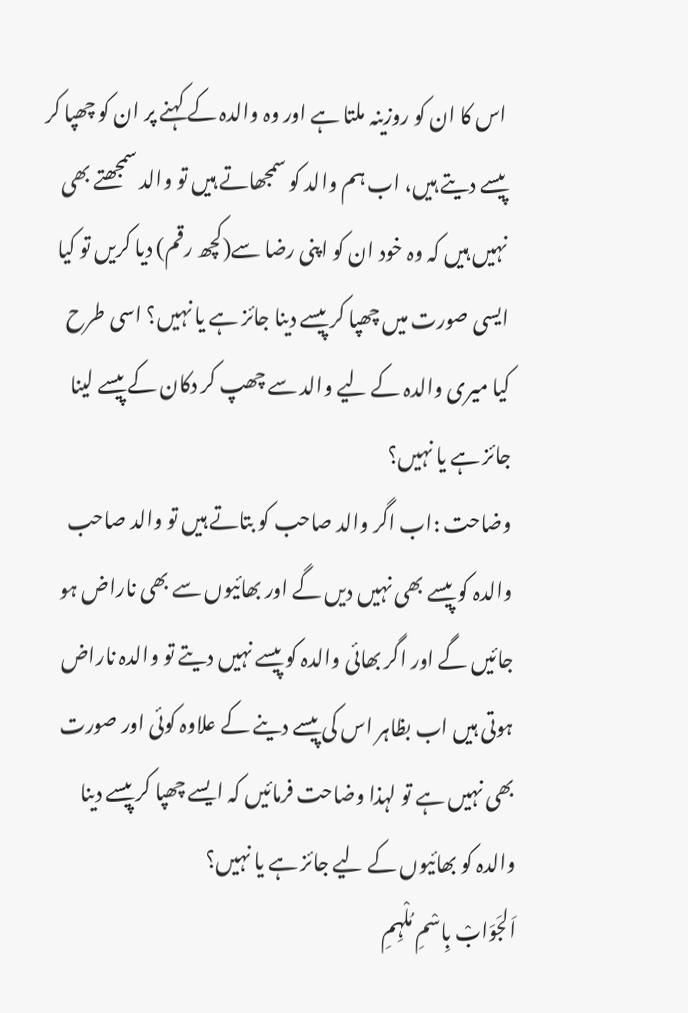اس کا ان کو روزینہ ملتا ہے اور وہ والدہ کے کہنے پر ان کو چھپا کر پیسے دیتے ہیں، اب ہم والد کو سمجھاتے ہیں تو والد سمجھتے بھی نہیں ہیں کہ وہ خود ان کو اپنی رضا سے(کچھ رقم) دیا کریں تو کیا ایسی صورت میں چھپا کر پیسے دینا جائز ہے یا نہیں؟ اسی طرح کیا میری والدہ کے لیے والد سے چھپ کر دکان کے پیسے لینا جائز ہے یا نہیں؟
وضاحت :اب اگر والد صاحب کو بتاتے ہیں تو والد صاحب والدہ کو پیسے بھی نہیں دیں گے اور بھائیوں سے بھی ناراض ہو جائیں گے اور اگر بھائی والدہ کو پیسے نہیں دیتے تو والدہ ناراض ہوتی ہیں اب بظاہر اس کی پیسے دینے کے علاوہ کوئی اور صورت بھی نہیں ہے تو لہذا وضاحت فرمائیں کہ ایسے چھپا کر پیسے دینا والدہ کو بھائیوں کے لیے جائز ہے یا نہیں؟
اَلجَوَابْ بِاسْمِ مُلْہِمِ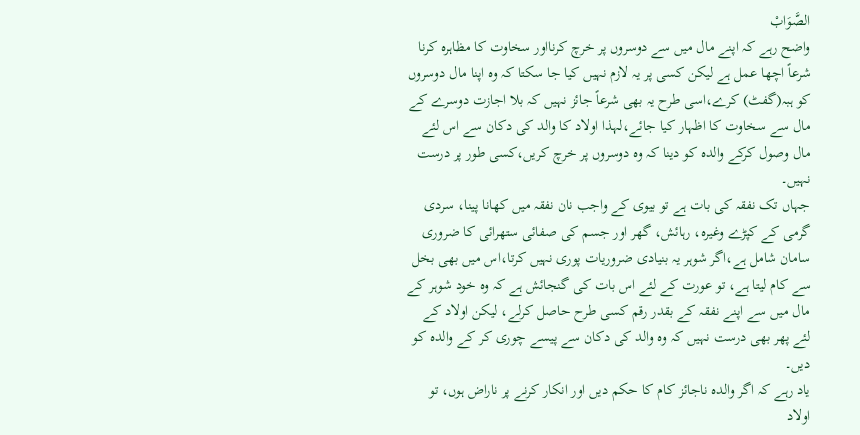الصَّوَابْ
واضح رہے کہ اپنے مال میں سے دوسروں پر خرچ کرنااور سخاوت کا مظاہرہ کرنا شرعاً اچھا عمل ہے لیکن کسی پر یہ لازم نہیں کیا جا سکتا کہ وہ اپنا مال دوسروں کو ہبہ(گفٹ) کرے،اسی طرح یہ بھی شرعاً جائز نہیں کہ بلا اجازت دوسرے کے مال سے سخاوت کا اظہار کیا جائے،لہذا اولاد کا والد کی دکان سے اس لئے مال وصول کرکے والدہ کو دینا کہ وہ دوسروں پر خرچ کریں،کسی طور پر درست نہیں۔
جہاں تک نفقہ کی بات ہے تو بیوی کے واجب نان نفقہ میں کھانا پینا، سردی گرمی کے کپڑے وغیرہ، رہائش، گھر اور جسم کی صفائی ستھرائی کا ضروری سامان شامل ہے،اگر شوہر یہ بنیادی ضروریات پوری نہیں کرتا،اس میں بھی بخل سے کام لیتا ہے، تو عورت کے لئے اس بات کی گنجائش ہے کہ وہ خود شوہر کے مال میں سے اپنے نفقہ کے بقدر رقم كسی طرح حاصل کرلے، لیکن اولاد کے لئے پھر بھی درست نہیں کہ وہ والد کی دکان سے پیسے چوری کر کے والدہ کو دیں۔
یاد رہے کہ اگر والدہ ناجائز کام کا حکم دیں اور انکار کرنے پر ناراض ہوں، تو اولاد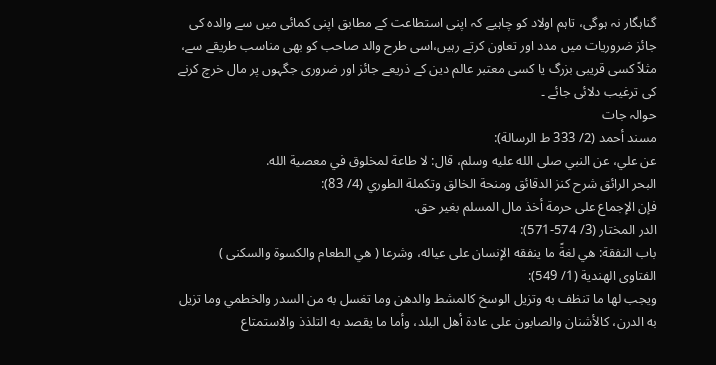گناہگار نہ ہوگی، تاہم اولاد کو چاہیے کہ اپنی استطاعت کے مطابق اپنی کمائی میں سے والدہ کی جائز ضروریات میں مدد اور تعاون کرتے رہیں،اسی طرح والد صاحب کو بھی مناسب طریقے سے، مثلاً کسی قریبی بزرگ یا کسی معتبر عالم دین کے ذریعے جائز اور ضروری جگہوں پر مال خرچ کرنے کی ترغیب دلائی جائے ۔
حوالہ جات
مسند أحمد (2/ 333 ط الرسالة):
عن علي، عن النبي صلى الله عليه وسلم، قال: لا طاعة لمخلوق في معصية الله.
البحر الرائق شرح كنز الدقائق ومنحة الخالق وتكملة الطوري (4/ 83):
فإن الإجماع على حرمة أخذ مال المسلم بغير حق.
الدر المختار (3/ 574-571):
باب النفقة: هي لغةً ما ينفقه الإنسان على عياله، وشرعا ( هي الطعام والكسوة والسكنى )
الفتاوى الهندية (1/ 549):
ويجب لها ما تنظف به وتزيل الوسخ كالمشط والدهن وما تغسل به من السدر والخطمي وما تزيل به الدرن، كالأشنان والصابون على عادة أهل البلد، وأما ما يقصد به التلذذ والاستمتاع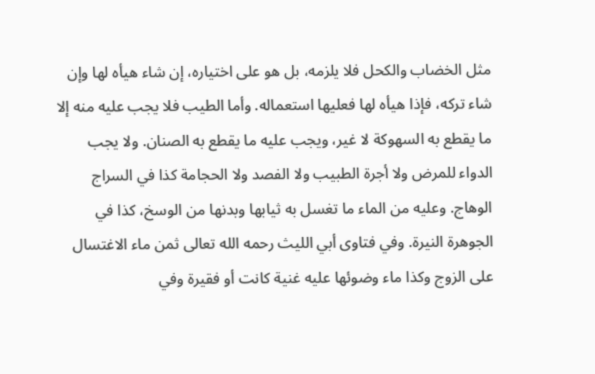مثل الخضاب والكحل فلا يلزمه، بل هو على اختياره، إن شاء هيأه لها وإن شاء تركه، فإذا هيأه لها فعليها استعماله. وأما الطيب فلا يجب عليه منه إلا ما يقطع به السهوكة لا غير، ويجب عليه ما يقطع به الصنان. ولا يجب الدواء للمرض ولا أجرة الطبيب ولا الفصد ولا الحجامة كذا في السراج الوهاج. وعليه من الماء ما تغسل به ثيابها وبدنها من الوسخ، كذا في الجوهرة النيرة. وفي فتاوى أبي الليث رحمه الله تعالى ثمن ماء الاغتسال على الزوج وكذا ماء وضوئها عليه غنية كانت أو فقيرة وفي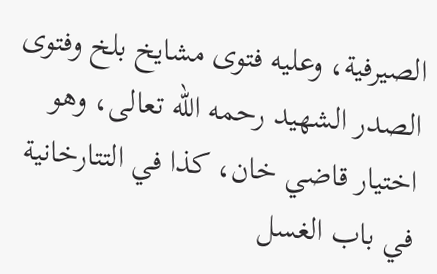الصيرفية، وعليه فتوى مشايخ بلخ وفتوى الصدر الشهيد رحمه الله تعالى، وهو اختيار قاضي خان، كذا في التتارخانية في باب الغسل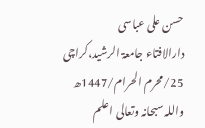حسن علی عباسی
دارالافتاء جامعۃ الرشید،کراچی
25/محرم الحرام/1447ھ
واللہ سبحانہ وتعالی اعلم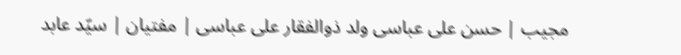مجیب | حسن علی عباسی ولد ذوالفقار علی عباسی | مفتیان | سیّد عابد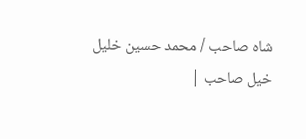شاہ صاحب / محمد حسین خلیل خیل صاحب |